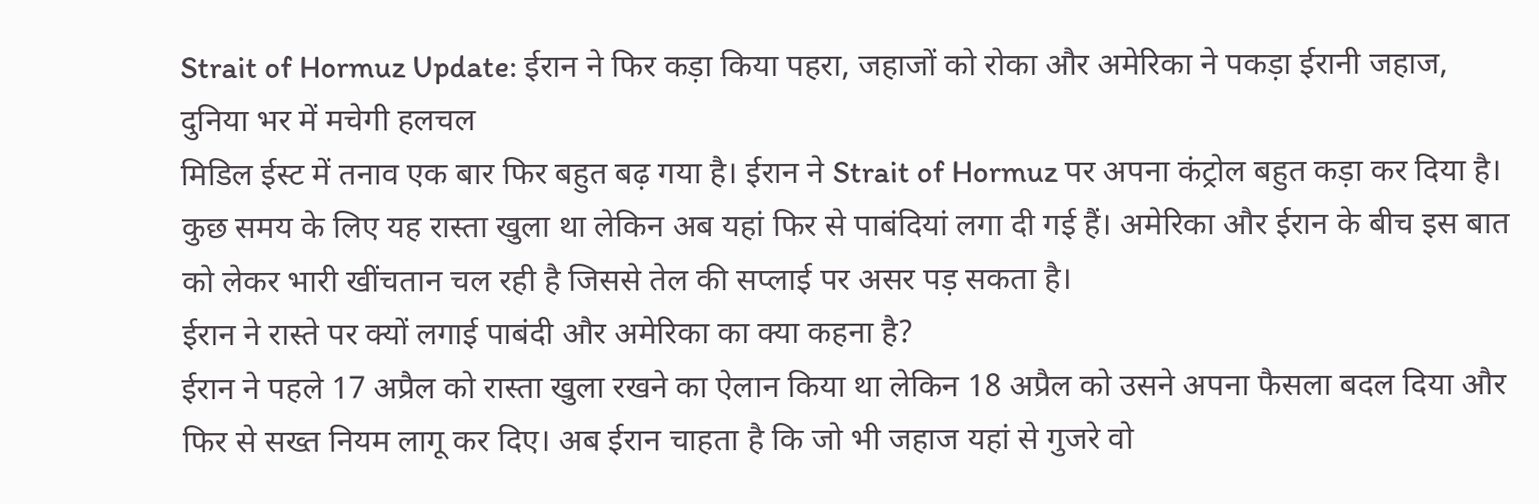Strait of Hormuz Update: ईरान ने फिर कड़ा किया पहरा, जहाजों को रोका और अमेरिका ने पकड़ा ईरानी जहाज, दुनिया भर में मचेगी हलचल
मिडिल ईस्ट में तनाव एक बार फिर बहुत बढ़ गया है। ईरान ने Strait of Hormuz पर अपना कंट्रोल बहुत कड़ा कर दिया है। कुछ समय के लिए यह रास्ता खुला था लेकिन अब यहां फिर से पाबंदियां लगा दी गई हैं। अमेरिका और ईरान के बीच इस बात को लेकर भारी खींचतान चल रही है जिससे तेल की सप्लाई पर असर पड़ सकता है।
ईरान ने रास्ते पर क्यों लगाई पाबंदी और अमेरिका का क्या कहना है?
ईरान ने पहले 17 अप्रैल को रास्ता खुला रखने का ऐलान किया था लेकिन 18 अप्रैल को उसने अपना फैसला बदल दिया और फिर से सख्त नियम लागू कर दिए। अब ईरान चाहता है कि जो भी जहाज यहां से गुजरे वो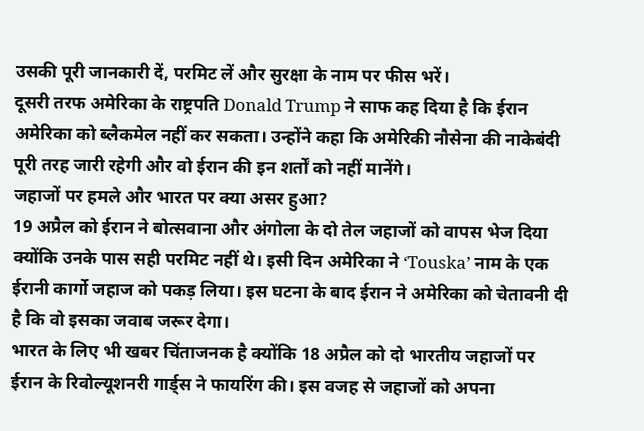उसकी पूरी जानकारी दें, परमिट लें और सुरक्षा के नाम पर फीस भरें।
दूसरी तरफ अमेरिका के राष्ट्रपति Donald Trump ने साफ कह दिया है कि ईरान अमेरिका को ब्लैकमेल नहीं कर सकता। उन्होंने कहा कि अमेरिकी नौसेना की नाकेबंदी पूरी तरह जारी रहेगी और वो ईरान की इन शर्तों को नहीं मानेंगे।
जहाजों पर हमले और भारत पर क्या असर हुआ?
19 अप्रैल को ईरान ने बोत्सवाना और अंगोला के दो तेल जहाजों को वापस भेज दिया क्योंकि उनके पास सही परमिट नहीं थे। इसी दिन अमेरिका ने ‘Touska’ नाम के एक ईरानी कार्गो जहाज को पकड़ लिया। इस घटना के बाद ईरान ने अमेरिका को चेतावनी दी है कि वो इसका जवाब जरूर देगा।
भारत के लिए भी खबर चिंताजनक है क्योंकि 18 अप्रैल को दो भारतीय जहाजों पर ईरान के रिवोल्यूशनरी गार्ड्स ने फायरिंग की। इस वजह से जहाजों को अपना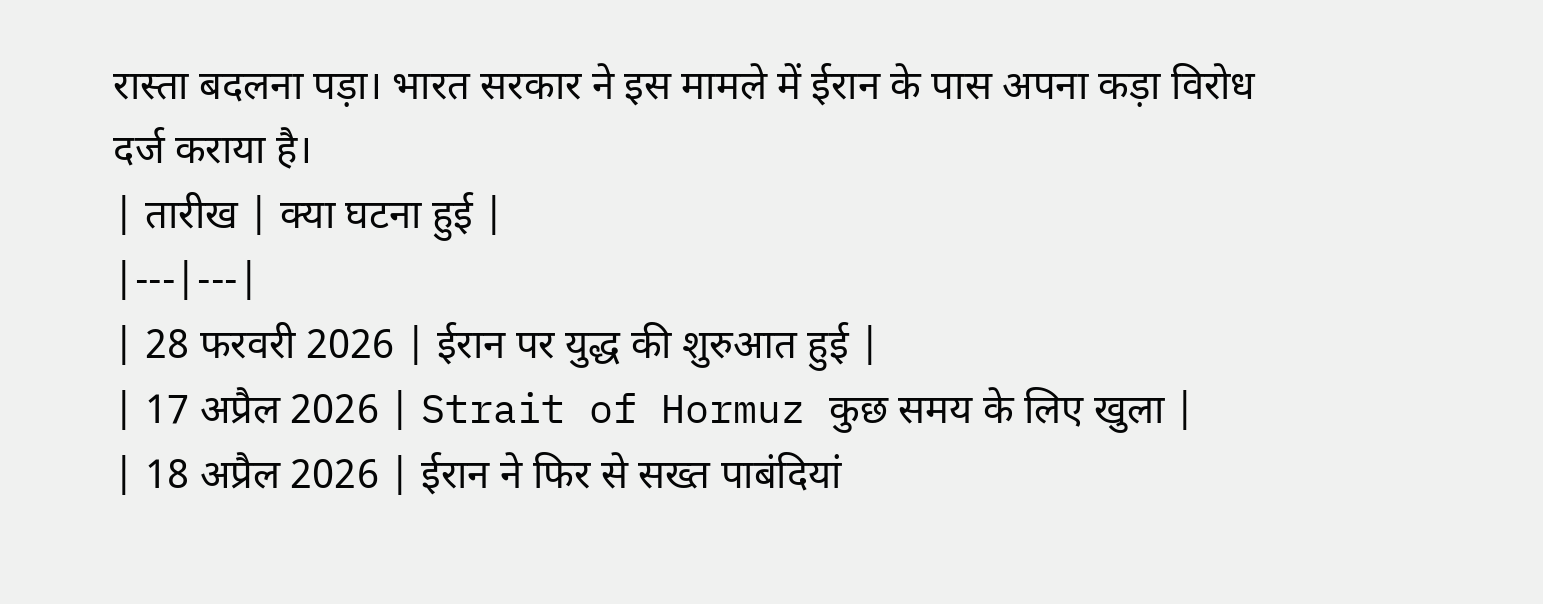रास्ता बदलना पड़ा। भारत सरकार ने इस मामले में ईरान के पास अपना कड़ा विरोध दर्ज कराया है।
| तारीख | क्या घटना हुई |
|---|---|
| 28 फरवरी 2026 | ईरान पर युद्ध की शुरुआत हुई |
| 17 अप्रैल 2026 | Strait of Hormuz कुछ समय के लिए खुला |
| 18 अप्रैल 2026 | ईरान ने फिर से सख्त पाबंदियां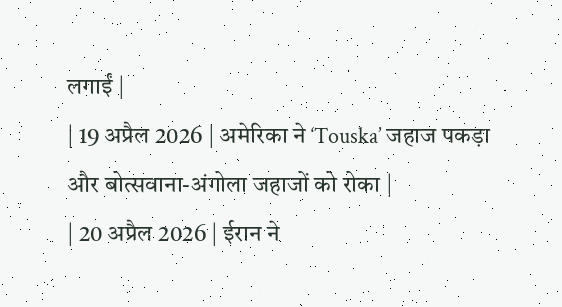लगाईं |
| 19 अप्रैल 2026 | अमेरिका ने ‘Touska’ जहाज पकड़ा और बोत्सवाना-अंगोला जहाजों को रोका |
| 20 अप्रैल 2026 | ईरान ने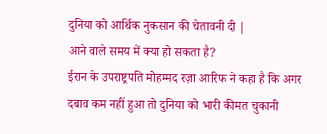दुनिया को आर्थिक नुकसान की चेतावनी दी |
आने वाले समय में क्या हो सकता है?
ईरान के उपराष्ट्रपति मोहम्मद रज़ा आरिफ ने कहा है कि अगर दबाव कम नहीं हुआ तो दुनिया को भारी कीमत चुकानी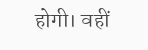होगी। वहीं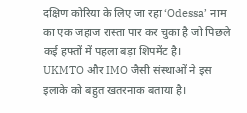दक्षिण कोरिया के लिए जा रहा ‘Odessa’ नाम का एक जहाज रास्ता पार कर चुका है जो पिछले कई हफ्तों में पहला बड़ा शिपमेंट है।
UKMTO और IMO जैसी संस्थाओं ने इस इलाके को बहुत खतरनाक बताया है।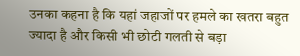उनका कहना है कि यहां जहाजों पर हमले का खतरा बहुत ज्यादा है और किसी भी छोटी गलती से बड़ा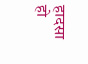हादसा हो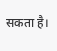सकता है।